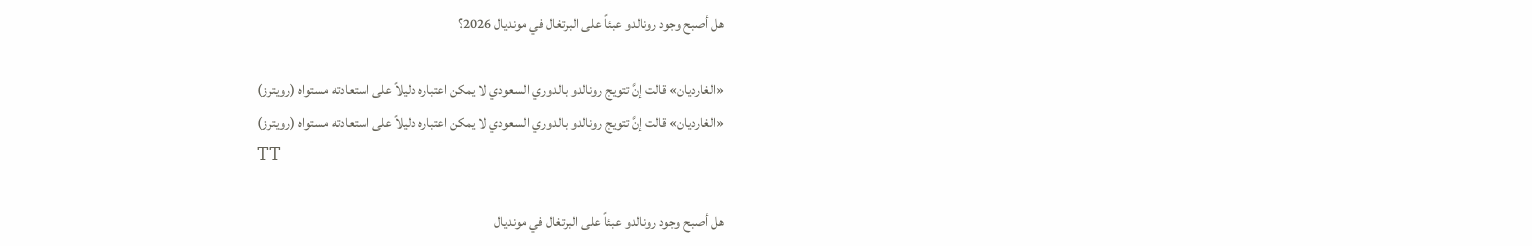هل أصبح وجود رونالدو عبئاً على البرتغال في مونديال 2026؟

«الغارديان» قالت إنَّ تتويج رونالدو بالدوري السعودي لا يمكن اعتباره دليلاً على استعادته مستواه (رويترز)
«الغارديان» قالت إنَّ تتويج رونالدو بالدوري السعودي لا يمكن اعتباره دليلاً على استعادته مستواه (رويترز)
TT

هل أصبح وجود رونالدو عبئاً على البرتغال في مونديال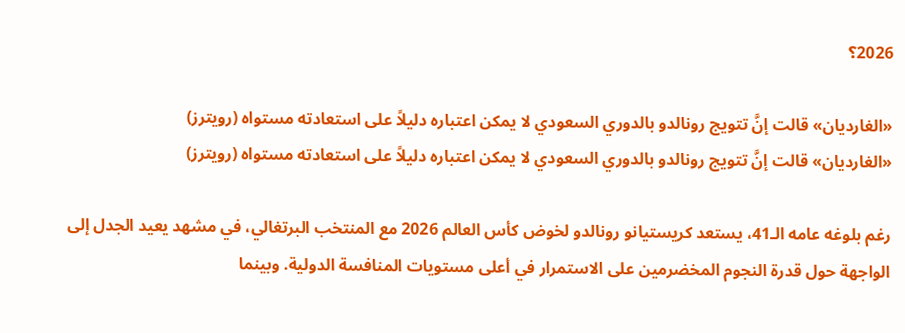2026؟

«الغارديان» قالت إنَّ تتويج رونالدو بالدوري السعودي لا يمكن اعتباره دليلاً على استعادته مستواه (رويترز)
«الغارديان» قالت إنَّ تتويج رونالدو بالدوري السعودي لا يمكن اعتباره دليلاً على استعادته مستواه (رويترز)

رغم بلوغه عامه الـ41، يستعد كريستيانو رونالدو لخوض كأس العالم 2026 مع المنتخب البرتغالي، في مشهد يعيد الجدل إلى الواجهة حول قدرة النجوم المخضرمين على الاستمرار في أعلى مستويات المنافسة الدولية. وبينما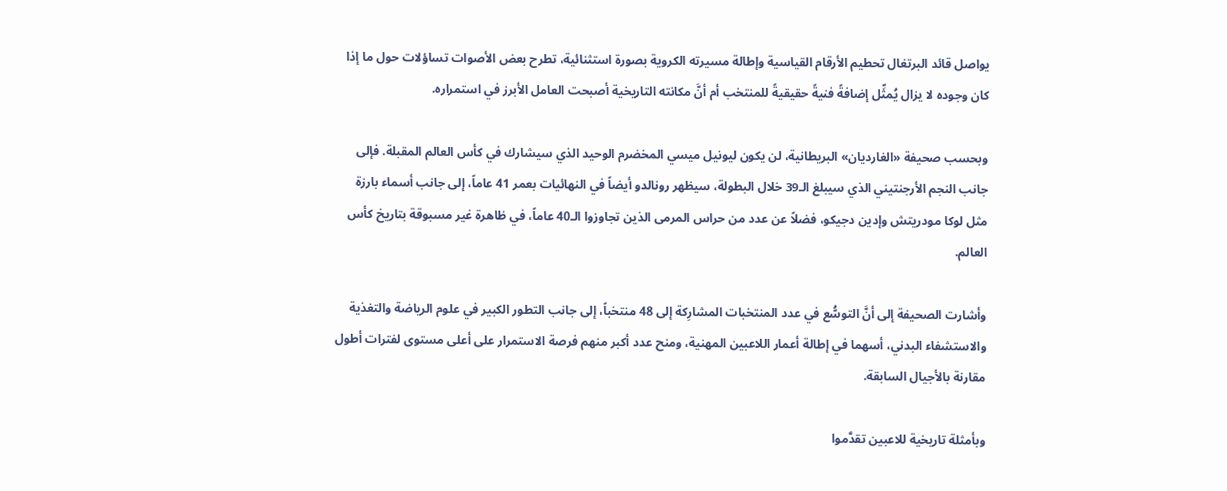يواصل قائد البرتغال تحطيم الأرقام القياسية وإطالة مسيرته الكروية بصورة استثنائية، تطرح بعض الأصوات تساؤلات حول ما إذا كان وجوده لا يزال يُمثِّل إضافةً فنيةً حقيقيةً للمنتخب أم أنَّ مكانته التاريخية أصبحت العامل الأبرز في استمراره.

وبحسب صحيفة «الغارديان» البريطانية، لن يكون ليونيل ميسي المخضرم الوحيد الذي سيشارك في كأس العالم المقبلة. فإلى جانب النجم الأرجنتيني الذي سيبلغ الـ39 خلال البطولة، سيظهر رونالدو أيضاً في النهائيات بعمر 41 عاماً، إلى جانب أسماء بارزة مثل لوكا مودريتش وإدين دجيكو، فضلاً عن عدد من حراس المرمى الذين تجاوزوا الـ40 عاماً، في ظاهرة غير مسبوقة بتاريخ كأس العالم.

وأشارت الصحيفة إلى أنَّ التوسُّع في عدد المنتخبات المشارِكة إلى 48 منتخباً، إلى جانب التطور الكبير في علوم الرياضة والتغذية والاستشفاء البدني، أسهما في إطالة أعمار اللاعبين المهنية، ومنح عدد أكبر منهم فرصة الاستمرار على أعلى مستوى لفترات أطول مقارنة بالأجيال السابقة.

وبأمثلة تاريخية للاعبين تقدَّموا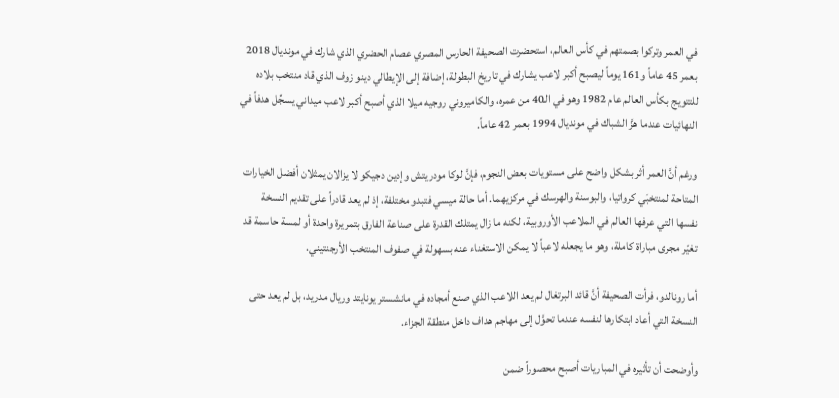في العمر وتركوا بصمتهم في كأس العالم، استحضرت الصحيفة الحارس المصري عصام الحضري الذي شارك في مونديال 2018 بعمر 45 عاماً و161 يوماً ليصبح أكبر لاعب يشارك في تاريخ البطولة، إضافة إلى الإيطالي دينو زوف الذي قاد منتخب بلاده للتتويج بكأس العالم عام 1982 وهو في الـ40 من عمره، والكاميروني روجيه ميلا الذي أصبح أكبر لاعب ميداني يسجِّل هدفاً في النهائيات عندما هزَّ الشباك في مونديال 1994 بعمر 42 عاماً.

ورغم أنَّ العمر أثر بشكل واضح على مستويات بعض النجوم، فإنَّ لوكا مودريتش وإدين دجيكو لا يزالان يمثلان أفضل الخيارات المتاحة لمنتخبَي كرواتيا، والبوسنة والهرسك في مركزيهما. أما حالة ميسي فتبدو مختلفة، إذ لم يعد قادراً على تقديم النسخة نفسها التي عرفها العالم في الملاعب الأوروبية، لكنه ما زال يمتلك القدرة على صناعة الفارق بتمريرة واحدة أو لمسة حاسمة قد تغيّر مجرى مباراة كاملة، وهو ما يجعله لاعباً لا يمكن الاستغناء عنه بسهولة في صفوف المنتخب الأرجنتيني.

أما رونالدو، فرأت الصحيفة أنَّ قائد البرتغال لم يعد اللاعب الذي صنع أمجاده في مانشستر يونايتد وريال مدريد، بل لم يعد حتى النسخة التي أعاد ابتكارها لنفسه عندما تحوَّل إلى مهاجم هداف داخل منطقة الجزاء.

وأوضحت أن تأثيره في المباريات أصبح محصوراً ضمن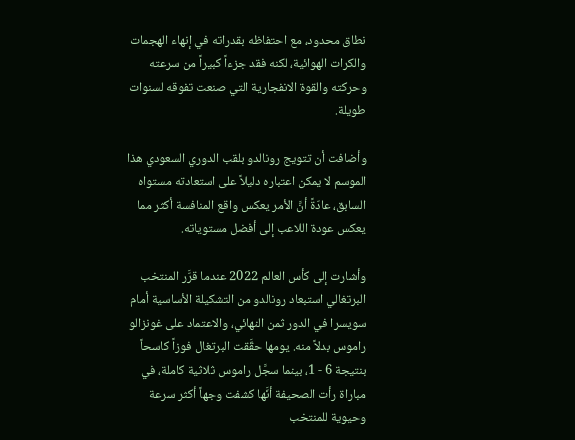نطاق محدود، مع احتفاظه بقدراته في إنهاء الهجمات والكرات الهوائية، لكنه فقد جزءاً كبيراً من سرعته وحركته والقوة الانفجارية التي صنعت تفوقه لسنوات طويلة.

وأضافت أن تتويج رونالدو بلقب الدوري السعودي هذا الموسم لا يمكن اعتباره دليلاً على استعادته مستواه السابق، عادّةً أنَّ الأمر يعكس واقع المنافسة أكثر مما يعكس عودة اللاعب إلى أفضل مستوياته.

وأشارت إلى كأس العالم 2022 عندما قرَّر المنتخب البرتغالي استبعاد رونالدو من التشكيلة الأساسية أمام سويسرا في الدور ثمن النهائي، والاعتماد على غونزالو راموس بدلاً منه. يومها حقَّقت البرتغال فوزاً كاسحاً بنتيجة 6 - 1، بينما سجَّل راموس ثلاثية كاملة، في مباراة رأت الصحيفة أنَّها كشفت وجهاً أكثر سرعة وحيوية للمنتخب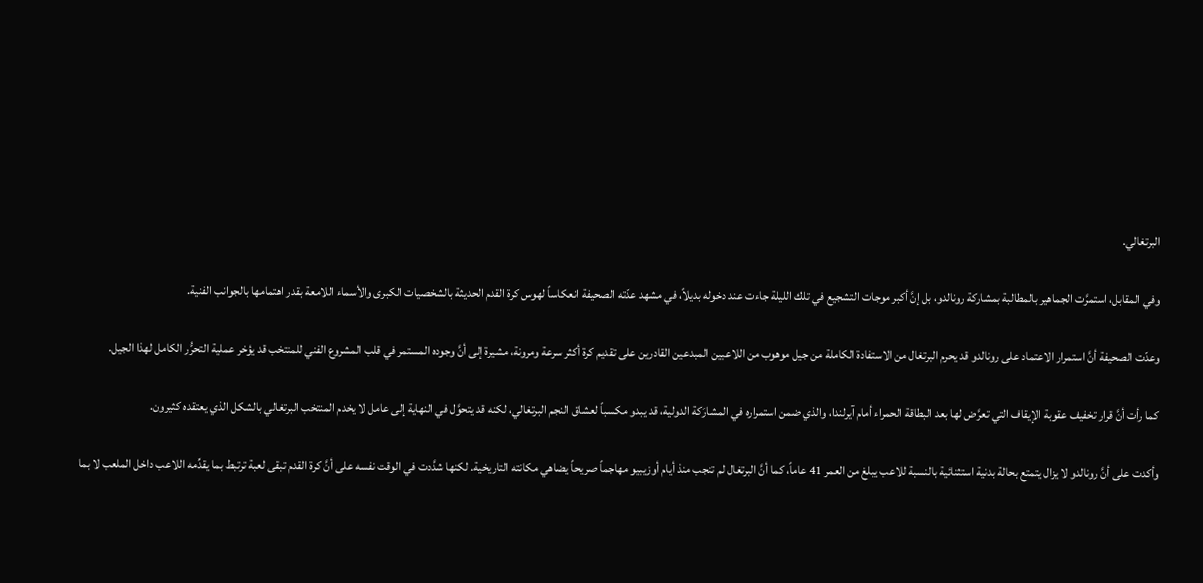البرتغالي.

وفي المقابل، استمرَّت الجماهير بالمطالبة بمشاركة رونالدو، بل إنَّ أكبر موجات التشجيع في تلك الليلة جاءت عند دخوله بديلاً، في مشهد عدّته الصحيفة انعكاساً لهوس كرة القدم الحديثة بالشخصيات الكبرى والأسماء اللامعة بقدر اهتمامها بالجوانب الفنية.

وعدّت الصحيفة أنَّ استمرار الاعتماد على رونالدو قد يحرم البرتغال من الاستفادة الكاملة من جيل موهوب من اللاعبين المبدعين القادرين على تقديم كرة أكثر سرعة ومرونة، مشيرة إلى أنَّ وجوده المستمر في قلب المشروع الفني للمنتخب قد يؤخر عملية التحرُّر الكامل لهذا الجيل.

كما رأت أنَّ قرار تخفيف عقوبة الإيقاف التي تعرَّض لها بعد البطاقة الحمراء أمام آيرلندا، والذي ضمن استمراره في المشارَكة الدولية، قد يبدو مكسباً لعشاق النجم البرتغالي، لكنه قد يتحوَّل في النهاية إلى عامل لا يخدم المنتخب البرتغالي بالشكل الذي يعتقده كثيرون.

وأكدت على أنَّ رونالدو لا يزال يتمتع بحالة بدنية استثنائية بالنسبة للاعب يبلغ من العمر 41 عاماً، كما أنَّ البرتغال لم تنجب منذ أيام أوزيبيو مهاجماً صريحاً يضاهي مكانته التاريخية. لكنها شدَّدت في الوقت نفسه على أنَّ كرة القدم تبقى لعبة ترتبط بما يقدِّمه اللاعب داخل الملعب لا بما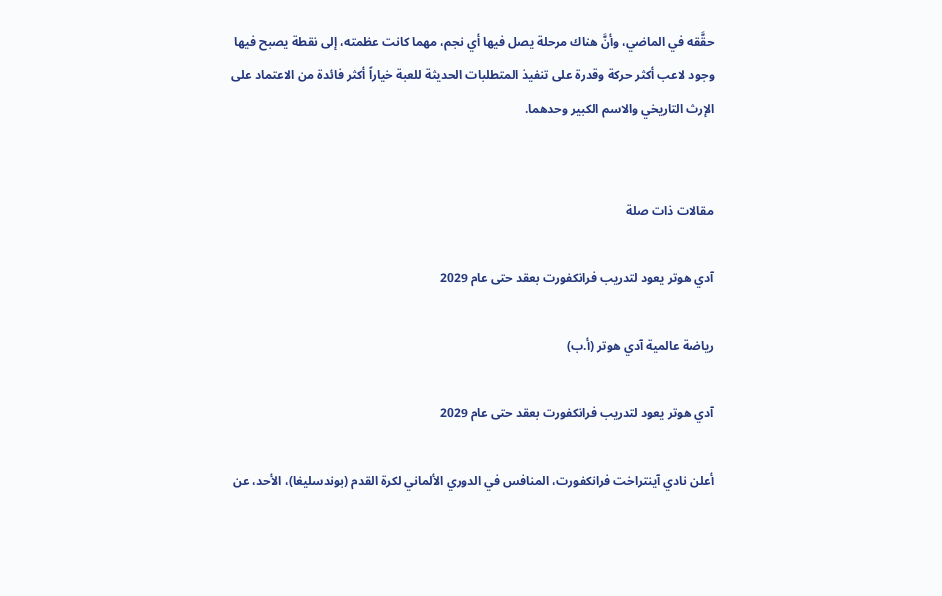حقَّقه في الماضي، وأنَّ هناك مرحلة يصل فيها أي نجم، مهما كانت عظمته، إلى نقطة يصبح فيها وجود لاعب أكثر حركة وقدرة على تنفيذ المتطلبات الحديثة للعبة خياراً أكثر فائدة من الاعتماد على الإرث التاريخي والاسم الكبير وحدهما.


مقالات ذات صلة

آدي هوتر يعود لتدريب فرانكفورت بعقد حتى عام 2029

رياضة عالمية آدي هوتر (أ.ب)

آدي هوتر يعود لتدريب فرانكفورت بعقد حتى عام 2029

أعلن نادي آينتراخت فرانكفورت، المنافس في الدوري الألماني لكرة القدم (بوندسليغا)، الأحد، عن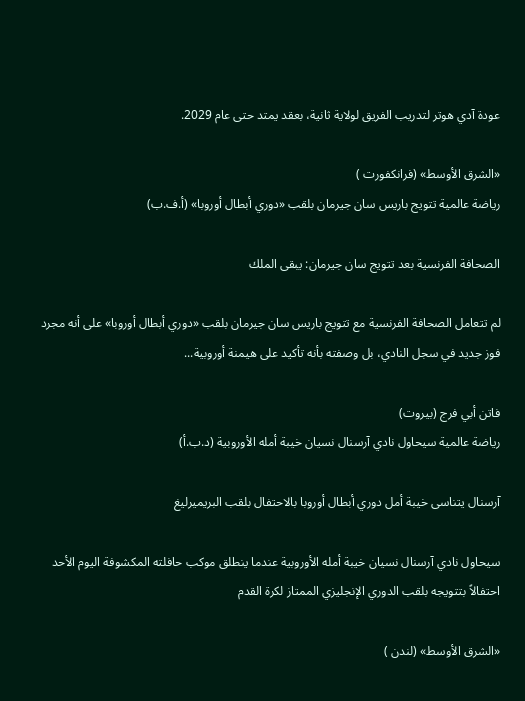عودة آدي هوتر لتدريب الفريق لولاية ثانية، بعقد يمتد حتى عام 2029.

«الشرق الأوسط» (فرانكفورت )
رياضة عالمية تتويج باريس سان جيرمان بلقب «دوري أبطال أوروبا» (أ.ف.ب)

الصحافة الفرنسية بعد تتويج سان جيرمان: يبقى الملك

لم تتعامل الصحافة الفرنسية مع تتويج باريس سان جيرمان بلقب «دوري أبطال أوروبا» على أنه مجرد فوز جديد في سجل النادي، بل وصفته بأنه تأكيد على هيمنة أوروبية...

فاتن أبي فرج (بيروت)
رياضة عالمية سيحاول نادي آرسنال نسيان خيبة أمله الأوروبية (د.ب.أ)

آرسنال يتناسى خيبة أمل دوري أبطال أوروبا بالاحتفال بلقب البريميرليغ

سيحاول نادي آرسنال نسيان خيبة أمله الأوروبية عندما ينطلق موكب حافلته المكشوفة اليوم الأحد احتفالاً بتتويجه بلقب الدوري الإنجليزي الممتاز لكرة القدم

«الشرق الأوسط» (لندن )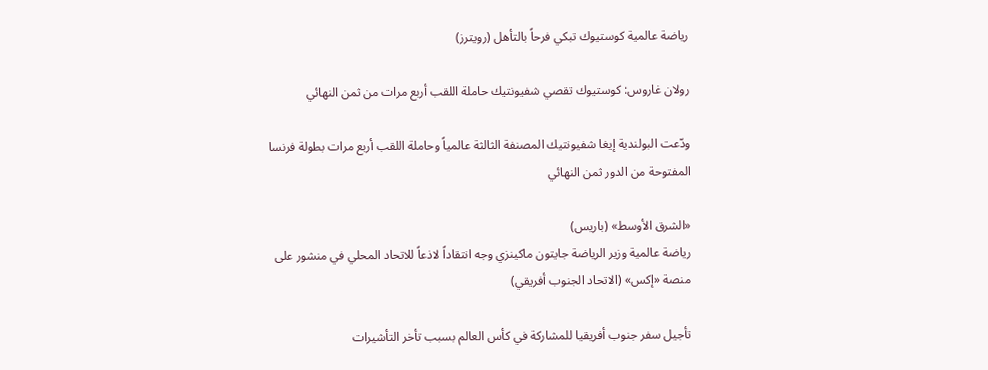رياضة عالمية كوستيوك تبكي فرحاً بالتأهل (رويترز)

رولان غاروس: كوستيوك تقصي شفيونتيك حاملة اللقب أربع مرات من ثمن النهائي

ودّعت البولندية إيغا شفيونتيك المصنفة الثالثة عالمياً وحاملة اللقب أربع مرات بطولة فرنسا المفتوحة من الدور ثمن النهائي

«الشرق الأوسط» (باريس)
رياضة عالمية وزير الرياضة جايتون ماكينزي وجه انتقاداً لاذعاً للاتحاد المحلي في منشور على منصة «إكس» (الاتحاد الجنوب أفريقي)

تأجيل سفر جنوب أفريقيا للمشاركة في كأس العالم بسبب تأخر التأشيرات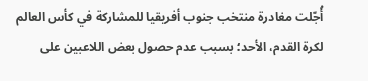أُجّلت مغادرة منتخب جنوب أفريقيا للمشاركة في كأس العالم لكرة القدم، الأحد؛ بسبب عدم حصول بعض اللاعبين على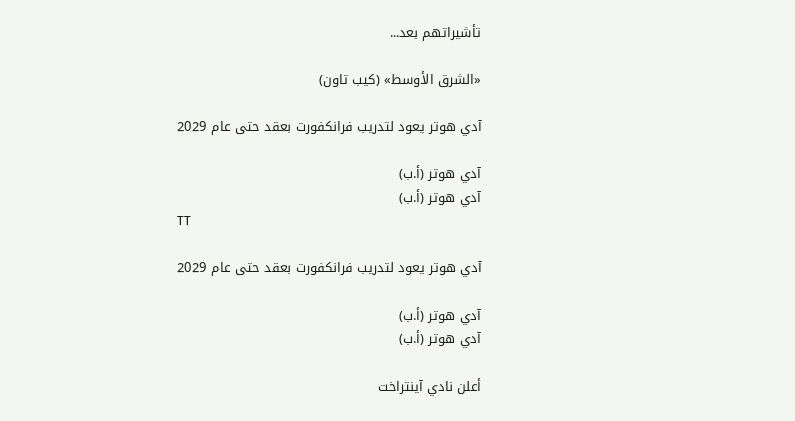تأشيراتهم بعد...

«الشرق الأوسط» (كيب تاون)

آدي هوتر يعود لتدريب فرانكفورت بعقد حتى عام 2029

آدي هوتر (أ.ب)
آدي هوتر (أ.ب)
TT

آدي هوتر يعود لتدريب فرانكفورت بعقد حتى عام 2029

آدي هوتر (أ.ب)
آدي هوتر (أ.ب)

أعلن نادي آينتراخت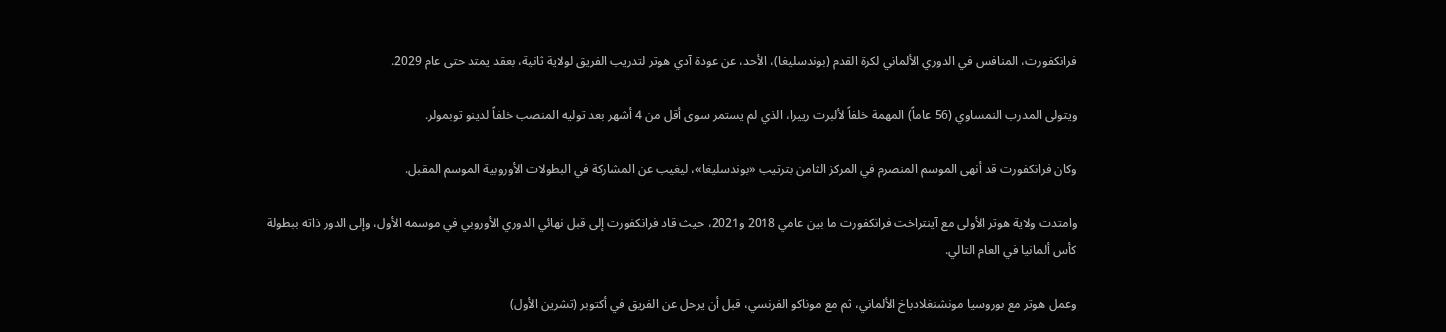فرانكفورت، المنافس في الدوري الألماني لكرة القدم (بوندسليغا)، الأحد، عن عودة آدي هوتر لتدريب الفريق لولاية ثانية، بعقد يمتد حتى عام 2029.

ويتولى المدرب النمساوي (56 عاماً) المهمة خلفاً لألبرت رييرا، الذي لم يستمر سوى أقل من 4 أشهر بعد توليه المنصب خلفاً لدينو توبمولر.

وكان فرانكفورت قد أنهى الموسم المنصرم في المركز الثامن بترتيب «بوندسليغا»، ليغيب عن المشاركة في البطولات الأوروبية الموسم المقبل.

وامتدت ولاية هوتر الأولى مع آينتراخت فرانكفورت ما بين عامي 2018 و2021، حيث قاد فرانكفورت إلى قبل نهائي الدوري الأوروبي في موسمه الأول، وإلى الدور ذاته ببطولة كأس ألمانيا في العام التالي.

وعمل هوتر مع بوروسيا مونشنغلادباخ الألماني، ثم مع موناكو الفرنسي، قبل أن يرحل عن الفريق في أكتوبر (تشرين الأول)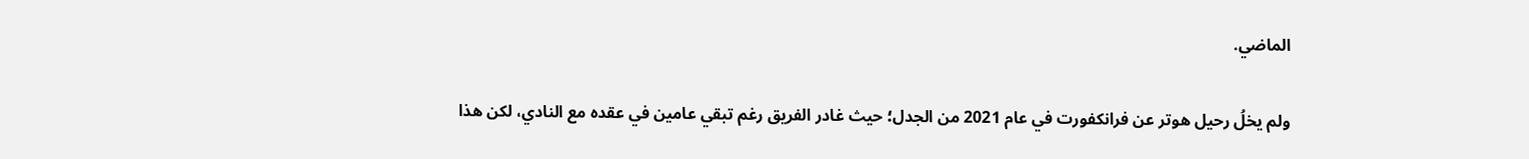الماضي.

ولم يخلُ رحيل هوتر عن فرانكفورت في عام 2021 من الجدل؛ حيث غادر الفريق رغم تبقي عامين في عقده مع النادي، لكن هذا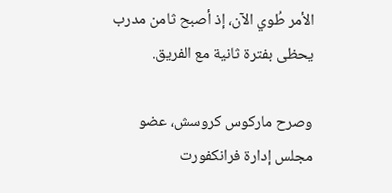الأمر طُوي الآن، إذ أصبح ثامن مدرب يحظى بفترة ثانية مع الفريق.

وصرح ماركوس كروسش، عضو مجلس إدارة فرانكفورت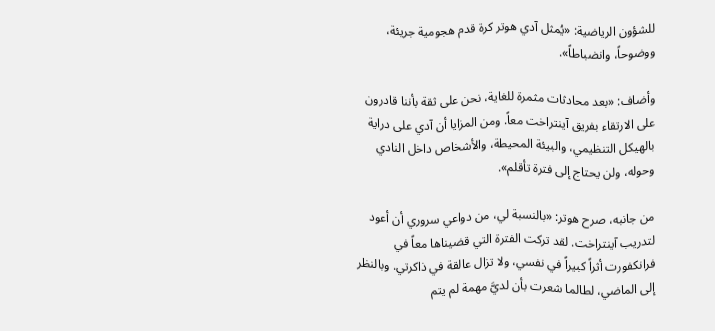للشؤون الرياضية: «يُمثل آدي هوتر كرة قدم هجومية جريئة، ووضوحاً، وانضباطاً».

وأضاف: «بعد محادثات مثمرة للغاية، نحن على ثقة بأننا قادرون على الارتقاء بفريق آينتراخت معاً. ومن المزايا أن آدي على دراية بالهيكل التنظيمي، والبيئة المحيطة، والأشخاص داخل النادي وحوله، ولن يحتاج إلى فترة تأقلم».

من جانبه، صرح هوتر: «بالنسبة لي، من دواعي سروري أن أعود لتدريب آينتراخت. لقد تركت الفترة التي قضيناها معاً في فرانكفورت أثراً كبيراً في نفسي، ولا تزال عالقة في ذاكرتي. وبالنظر إلى الماضي، لطالما شعرت بأن لديَّ مهمة لم يتم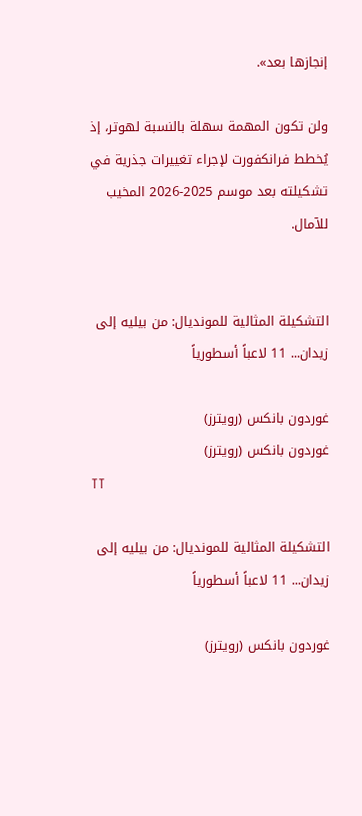إنجازها بعد».

ولن تكون المهمة سهلة بالنسبة لهوتر، إذ يُخطط فرانكفورت لإجراء تغييرات جذرية في تشكيلته بعد موسم 2025-2026 المخيب للآمال.


التشكيلة المثالية للمونديال: من بيليه إلى زيدان... 11 لاعباً أسطورياً

غوردون بانكس (رويترز)
غوردون بانكس (رويترز)
TT

التشكيلة المثالية للمونديال: من بيليه إلى زيدان... 11 لاعباً أسطورياً

غوردون بانكس (رويترز)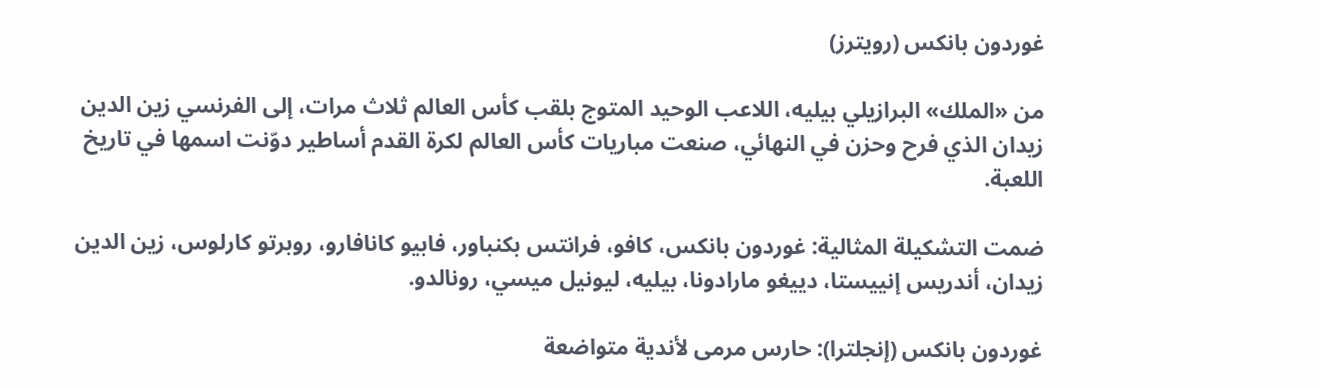غوردون بانكس (رويترز)

من «الملك» البرازيلي بيليه، اللاعب الوحيد المتوج بلقب كأس العالم ثلاث مرات، إلى الفرنسي زين الدين زيدان الذي فرح وحزن في النهائي، صنعت مباريات كأس العالم لكرة القدم أساطير دوّنت اسمها في تاريخ اللعبة.

ضمت التشكيلة المثالية: غوردون بانكس، كافو، فرانتس بكنباور، فابيو كانافارو، روبرتو كارلوس، زين الدين زيدان، أندريس إنييستا، دييغو مارادونا، بيليه، ليونيل ميسي، رونالدو.

غوردون بانكس (إنجلترا): حارس مرمى لأندية متواضعة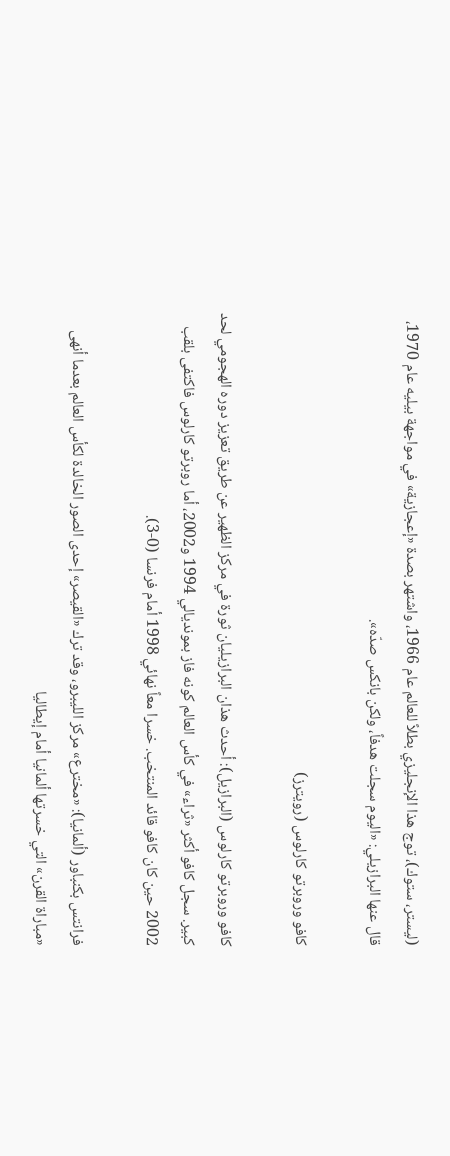(ليستر، ستوك)، توج هذا الإنجليزي بطلاً للعالم عام 1966، واشتهر بصدة «إعجازية» في مواجهة بيليه عام 1970، قال عنها البرازيلي: «اليوم سجلت هدفاً، ولكن بانكس صدّه».

كافو وروبرتو كارلوس (رويترز)

كافو وروبرتو كارلوس (البرازيل): أحدث هذان البرازيليان ثورة في مركز الظهير عن طريق تعزيز دوره الهجومي لحد كبير. سجل كافو أكثر «ثراء» في كأس العالم كونه فاز بمونديالي 1994 و2002، أما روبرتو كارلوس فاكتفى بلقب 2002 حين كان كافو قائد المنتخب. خسرا معاً نهائي 1998 أمام فرنسا (0-3).

فرانتس بكنباور (ألمانيا): «مخترع» مركز الليبرو، وقد ترك «القيصر» إحدى الصور الخالدة لكأس العالم بعدما أنهى «مباراة القرن» التي خسرتها ألمانيا أمام إيطاليا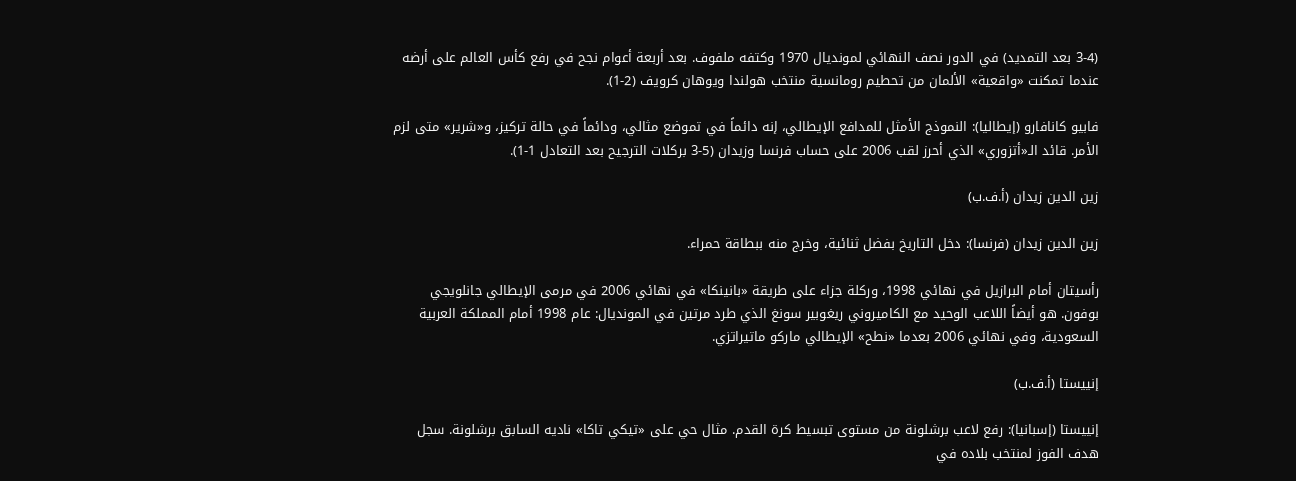(3-4 بعد التمديد) في الدور نصف النهائي لمونديال 1970 وكتفه ملفوف. بعد أربعة أعوام نجح في رفع كأس العالم على أرضه عندما تمكنت «واقعية» الألمان من تحطيم رومانسية منتخب هولندا ويوهان كرويف (2-1).

فابيو كانافارو (إيطاليا): النموذج الأمثل للمدافع الإيطالي، إنه دائماً في تموضع مثالي، ودائماً في حالة تركيز، و«شرير» متى لزم الأمر. قائد الـ«أتزوري» الذي أحرز لقب 2006 على حساب فرنسا وزيدان (5-3 بركلات الترجيح بعد التعادل 1-1).

زين الدين زيدان (أ.ف.ب)

زين الدين زيدان (فرنسا): دخل التاريخ بفضل ثنائية، وخرج منه ببطاقة حمراء.

رأسيتان أمام البرازيل في نهائي 1998، وركلة جزاء على طريقة «بانينكا» في نهائي 2006 في مرمى الإيطالي جانلويجي بوفون. هو أيضاً اللاعب الوحيد مع الكاميروني ريغوبير سونغ الذي طرد مرتين في المونديال: عام 1998 أمام المملكة العربية السعودية، وفي نهائي 2006 بعدما «نطح» الإيطالي ماركو ماتيراتزي.

إنييستا (أ.ف.ب)

إنييستا (إسبانيا): رفع لاعب برشلونة من مستوى تبسيط كرة القدم. مثال حي على «تيكي تاكا» ناديه السابق برشلونة. سجل هدف الفوز لمنتخب بلاده في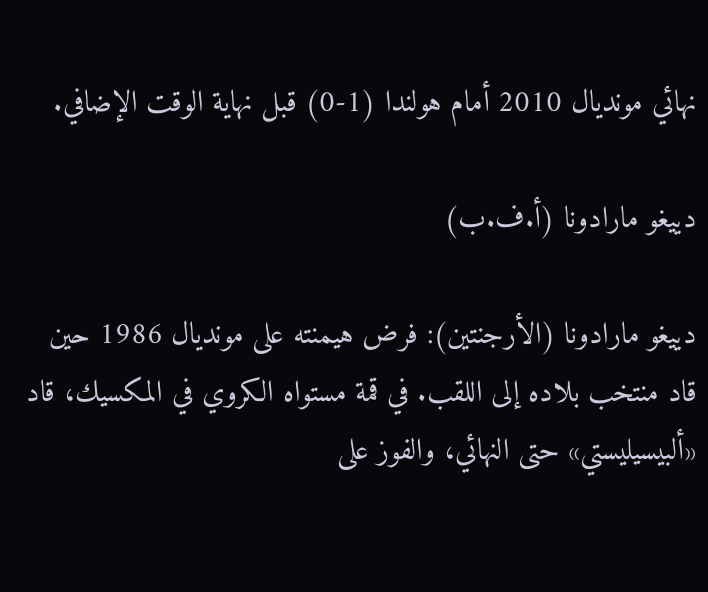نهائي مونديال 2010 أمام هولندا (1-0) قبل نهاية الوقت الإضافي.

دييغو مارادونا (أ.ف.ب)

دييغو مارادونا (الأرجنتين): فرض هيمنته على مونديال 1986 حين قاد منتخب بلاده إلى اللقب. في قمة مستواه الكروي في المكسيك، قاد «ألبيسيليستي» حتى النهائي، والفوز على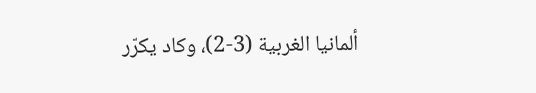ألمانيا الغربية (3-2)، وكاد يكرّر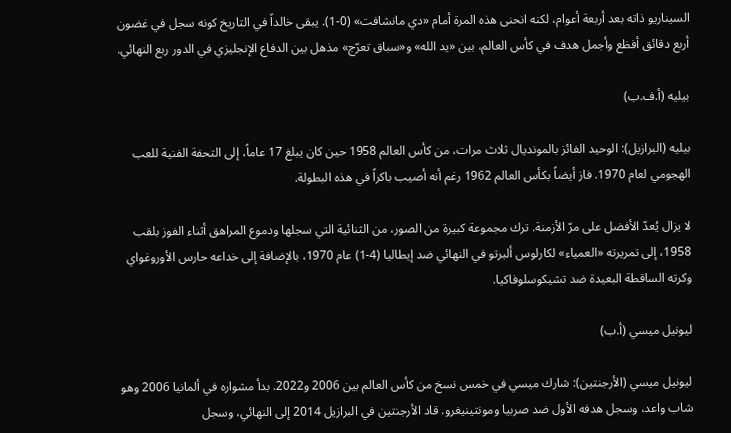السيناريو ذاته بعد أربعة أعوام، لكنه انحنى هذه المرة أمام «دي مانشافت» (0-1). يبقى خالداً في التاريخ كونه سجل في غضون أربع دقائق أفظع وأجمل هدف في كأس العالم، بين «يد الله» و«سباق تعرّج» مذهل بين الدفاع الإنجليزي في الدور ربع النهائي.

بيليه (أ.ف.ب)

بيليه (البرازيل): الوحيد الفائز بالمونديال ثلاث مرات، من كأس العالم 1958 حين كان يبلغ 17 عاماً، إلى التحفة الفنية للعب الهجومي لعام 1970. فاز أيضاً بكأس العالم 1962 رغم أنه أصيب باكراً في هذه البطولة.

لا يزال يُعدّ الأفضل على مرّ الأزمنة. ترك مجموعة كبيرة من الصور، من الثنائية التي سجلها ودموع المراهق أثناء الفوز بلقب 1958، إلى تمريرته «العمياء» لكارلوس ألبرتو في النهائي ضد إيطاليا (4-1) عام 1970، بالإضافة إلى خداعه حارس الأوروغواي وكرته الساقطة البعيدة ضد تشيكوسلوفاكيا.

ليونيل ميسي (أ.ب)

ليونيل ميسي (الأرجنتين): شارك ميسي في خمس نسخ من كأس العالم بين 2006 و2022. بدأ مشواره في ألمانيا 2006 وهو شاب واعد، وسجل هدفه الأول ضد صربيا ومونتينيغرو. قاد الأرجنتين في البرازيل 2014 إلى النهائي، وسجل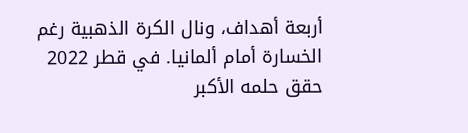أربعة أهداف، ونال الكرة الذهبية رغم الخسارة أمام ألمانيا. في قطر 2022 حقق حلمه الأكبر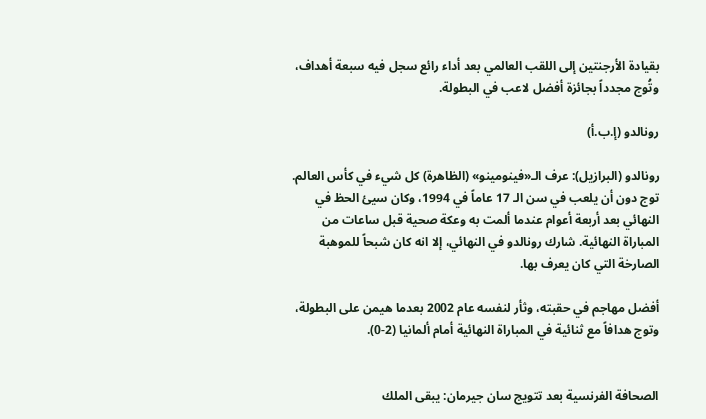بقيادة الأرجنتين إلى اللقب العالمي بعد أداء رائع سجل فيه سبعة أهداف، وتُوج مجدداً بجائزة أفضل لاعب في البطولة.

رونالدو (إ.ب.أ)

رونالدو (البرازيل): عرف الـ«فينومينو» (الظاهرة) كل شيء في كأس العالم. توج دون أن يلعب في سن الـ 17 عاماً في 1994، وكان سيئ الحظ في النهائي بعد أربعة أعوام عندما ألمت به وعكة صحية قبل ساعات من المباراة النهائية. شارك رونالدو في النهائي، إلا انه كان شبحاً للموهبة الصارخة التي كان يعرف بها.

أفضل مهاجم في حقبته، وثأر لنفسه عام 2002 بعدما هيمن على البطولة، وتوج هدافاً مع ثنائية في المباراة النهائية أمام ألمانيا (2-0).


الصحافة الفرنسية بعد تتويج سان جيرمان: يبقى الملك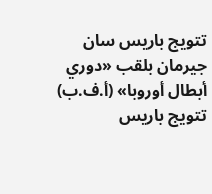تتويج باريس سان جيرمان بلقب «دوري أبطال أوروبا» (أ.ف.ب)
تتويج باريس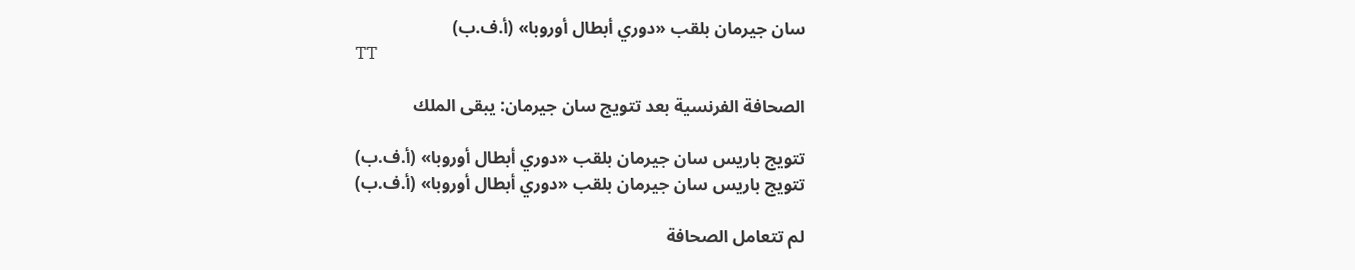سان جيرمان بلقب «دوري أبطال أوروبا» (أ.ف.ب)
TT

الصحافة الفرنسية بعد تتويج سان جيرمان: يبقى الملك

تتويج باريس سان جيرمان بلقب «دوري أبطال أوروبا» (أ.ف.ب)
تتويج باريس سان جيرمان بلقب «دوري أبطال أوروبا» (أ.ف.ب)

لم تتعامل الصحافة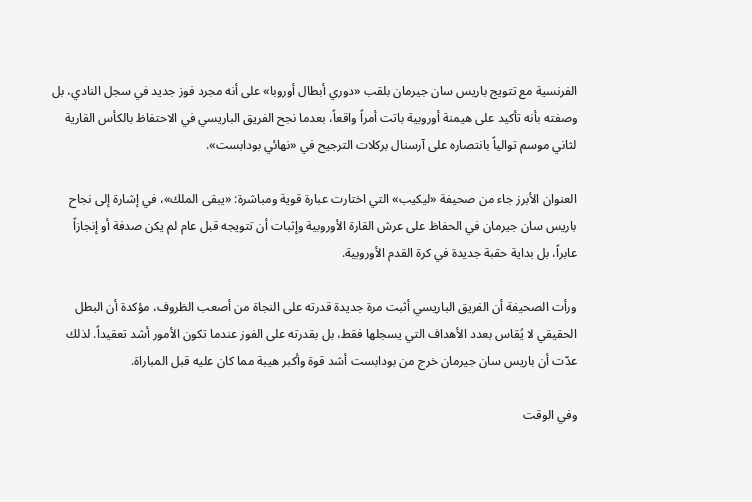الفرنسية مع تتويج باريس سان جيرمان بلقب «دوري أبطال أوروبا» على أنه مجرد فوز جديد في سجل النادي، بل وصفته بأنه تأكيد على هيمنة أوروبية باتت أمراً واقعاً، بعدما نجح الفريق الباريسي في الاحتفاظ بالكأس القارية لثاني موسم توالياً بانتصاره على آرسنال بركلات الترجيح في «نهائي بودابست».

العنوان الأبرز جاء من صحيفة «ليكيب» التي اختارت عبارة قوية ومباشرة: «يبقى الملك»، في إشارة إلى نجاح باريس سان جيرمان في الحفاظ على عرش القارة الأوروبية وإثبات أن تتويجه قبل عام لم يكن صدفة أو إنجازاً عابراً، بل بداية حقبة جديدة في كرة القدم الأوروبية.

ورأت الصحيفة أن الفريق الباريسي أثبت مرة جديدة قدرته على النجاة من أصعب الظروف، مؤكدة أن البطل الحقيقي لا يُقاس بعدد الأهداف التي يسجلها فقط، بل بقدرته على الفوز عندما تكون الأمور أشد تعقيداً. لذلك عدّت أن باريس سان جيرمان خرج من بودابست أشد قوة وأكبر هيبة مما كان عليه قبل المباراة.

وفي الوقت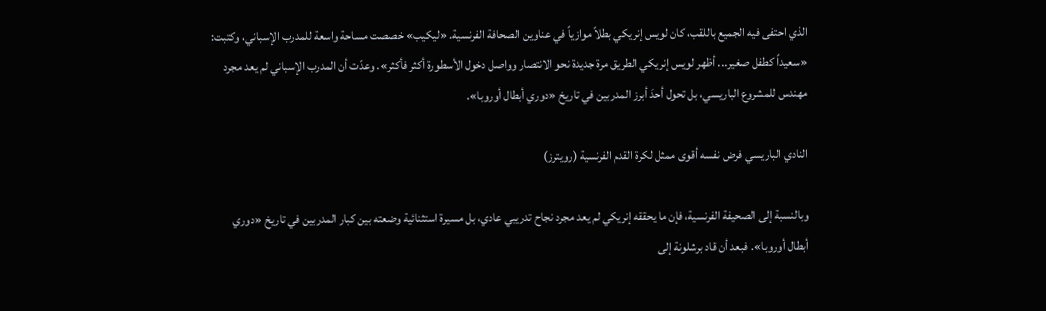الذي احتفى فيه الجميع باللقب، كان لويس إنريكي بطلاً موازياً في عناوين الصحافة الفرنسية. «ليكيب» خصصت مساحة واسعة للمدرب الإسباني، وكتبت: «سعيداً كطفل صغير... أظهر لويس إنريكي الطريق مرة جديدة نحو الانتصار وواصل دخول الأسطورة أكثر فأكثر». وعدّت أن المدرب الإسباني لم يعد مجرد مهندس للمشروع الباريسي، بل تحول أحدَ أبرز المدربين في تاريخ «دوري أبطال أوروبا».

النادي الباريسي فرض نفسه أقوى ممثل لكرة القدم الفرنسية (رويترز)

وبالنسبة إلى الصحيفة الفرنسية، فإن ما يحققه إنريكي لم يعد مجرد نجاح تدريبي عادي، بل مسيرة استثنائية وضعته بين كبار المدربين في تاريخ «دوري أبطال أوروبا». فبعد أن قاد برشلونة إلى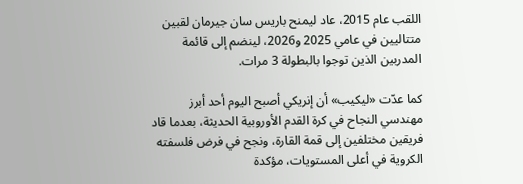اللقب عام 2015، عاد ليمنح باريس سان جيرمان لقبين متتاليين في عامي 2025 و2026، لينضم إلى قائمة المدربين الذين توجوا بالبطولة 3 مرات.

كما عدّت «ليكيب» أن إنريكي أصبح اليوم أحد أبرز مهندسي النجاح في كرة القدم الأوروبية الحديثة، بعدما قاد فريقين مختلفين إلى قمة القارة، ونجح في فرض فلسفته الكروية في أعلى المستويات، مؤكدة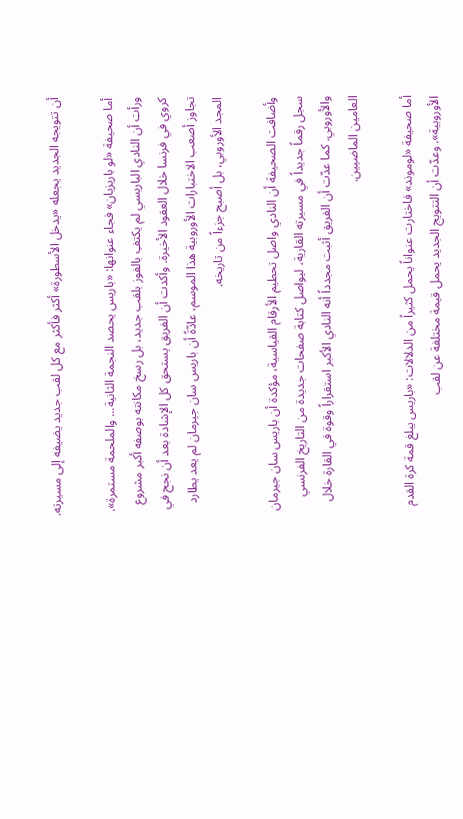أن تتويجه الجديد يجعله «يدخل الأسطورة» أكثر فأكثر مع كل لقب جديد يضيفه إلى مسيرته.

أما صحيفة «لو باريزيان» فجاء عنوانها: «باريس يحصد النجمة الثانية... والملحمة مستمرة». ورأت أن النادي الباريسي لم يكتفِ بالفوز بلقب جديد، بل رسخ مكانته بوصفه أكبر مشروع كروي في فرنسا خلال العقود الأخيرة. وأكدت أن الفريق يستحق كل الإشادة بعد أن نجح في تجاوز أصعب الاختبارات الأوروبية هذا الموسم، عادّةً أن باريس سان جيرمان لم يعد يطارد المجد الأوروبي، بل أصبح جزءاً من تاريخه.

وأضافت الصحيفة أن النادي واصل تحطيم الأرقام القياسية، مؤكدة أن باريس سان جيرمان سجل رقماً جديداً في مسيرته القارية، ليواصل كتابة صفحات جديدة من التاريخ الفرنسي والأوروبي. كما عدّت أن الفريق أثبت مجدداً أنه النادي الأكبر استقراراً وقوة في القارة خلال العامين الماضيين.

أما صحيفة «لوموند» فاختارت عنواناً يحمل كثيراً من الدلالات: «باريس يبلغ قمة كرة القدم الأوروبية». وعدّت أن التتويج الجديد يحمل قيمة مختلفة عن لقب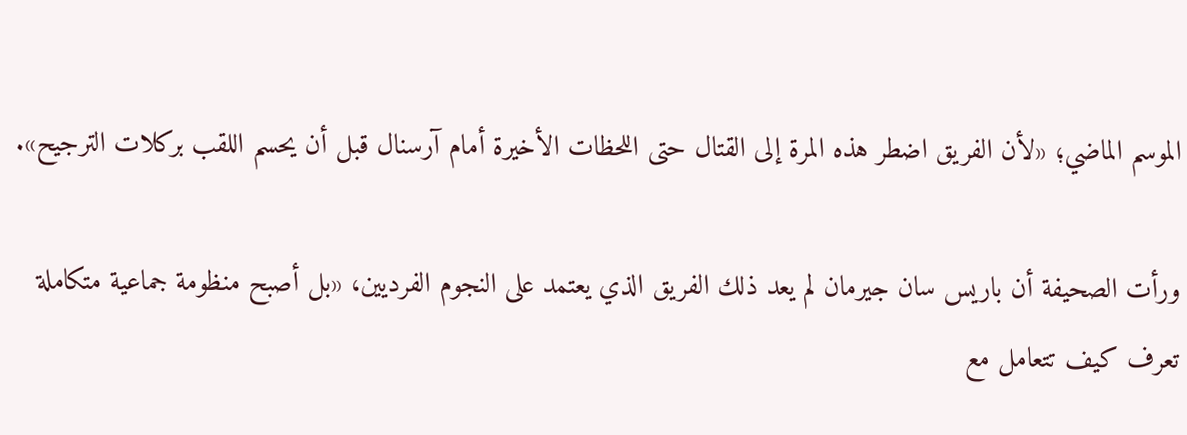الموسم الماضي؛ «لأن الفريق اضطر هذه المرة إلى القتال حتى اللحظات الأخيرة أمام آرسنال قبل أن يحسم اللقب بركلات الترجيح».

ورأت الصحيفة أن باريس سان جيرمان لم يعد ذلك الفريق الذي يعتمد على النجوم الفرديين، «بل أصبح منظومة جماعية متكاملة تعرف كيف تتعامل مع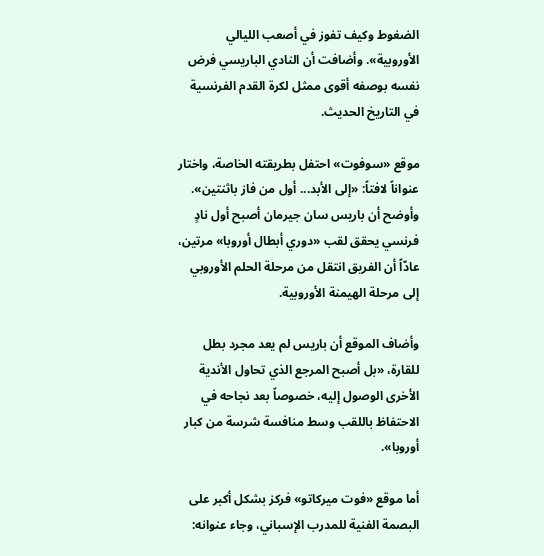الضغوط وكيف تفوز في أصعب الليالي الأوروبية». وأضافت أن النادي الباريسي فرض نفسه بوصفه أقوى ممثل لكرة القدم الفرنسية في التاريخ الحديث.

موقع «سوفوت» احتفل بطريقته الخاصة، واختار عنواناً لافتاً: «إلى الأبد... أول من فاز باثنتين». وأوضح أن باريس سان جيرمان أصبح أول نادٍ فرنسي يحقق لقب «دوري أبطال أوروبا» مرتين، عادّاً أن الفريق انتقل من مرحلة الحلم الأوروبي إلى مرحلة الهيمنة الأوروبية.

وأضاف الموقع أن باريس لم يعد مجرد بطل للقارة، «بل أصبح المرجع الذي تحاول الأندية الأخرى الوصول إليه، خصوصاً بعد نجاحه في الاحتفاظ باللقب وسط منافسة شرسة من كبار أوروبا».

أما موقع «فوت ميركاتو» فركز بشكل أكبر على البصمة الفنية للمدرب الإسباني، وجاء عنوانه: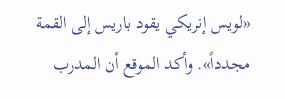«لويس إنريكي يقود باريس إلى القمة مجدداً». وأكد الموقع أن المدرب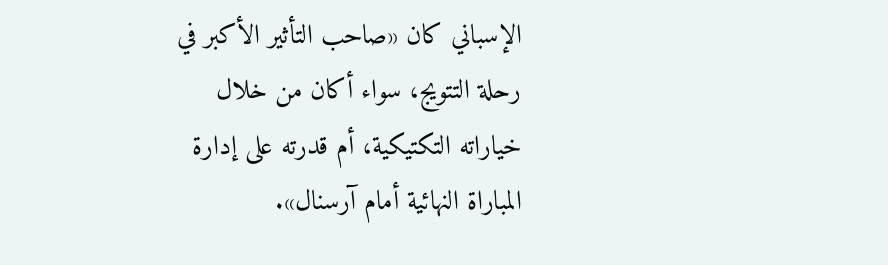الإسباني كان «صاحب التأثير الأكبر في رحلة التتويج، سواء أكان من خلال خياراته التكتيكية، أم قدرته على إدارة المباراة النهائية أمام آرسنال».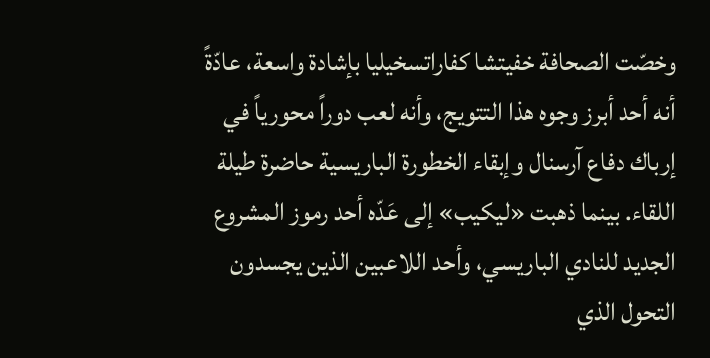وخصّت الصحافة خفيتشا كفاراتسخيليا بإشادة واسعة، عادّةً أنه أحد أبرز وجوه هذا التتويج، وأنه لعب دوراً محورياً في إرباك دفاع آرسنال وإبقاء الخطورة الباريسية حاضرة طيلة اللقاء. بينما ذهبت «ليكيب» إلى عَدّه أحد رموز المشروع الجديد للنادي الباريسي، وأحد اللاعبين الذين يجسدون التحول الذي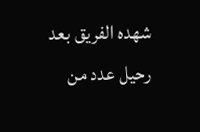شهده الفريق بعد رحيل عدد من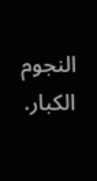النجوم الكبار.